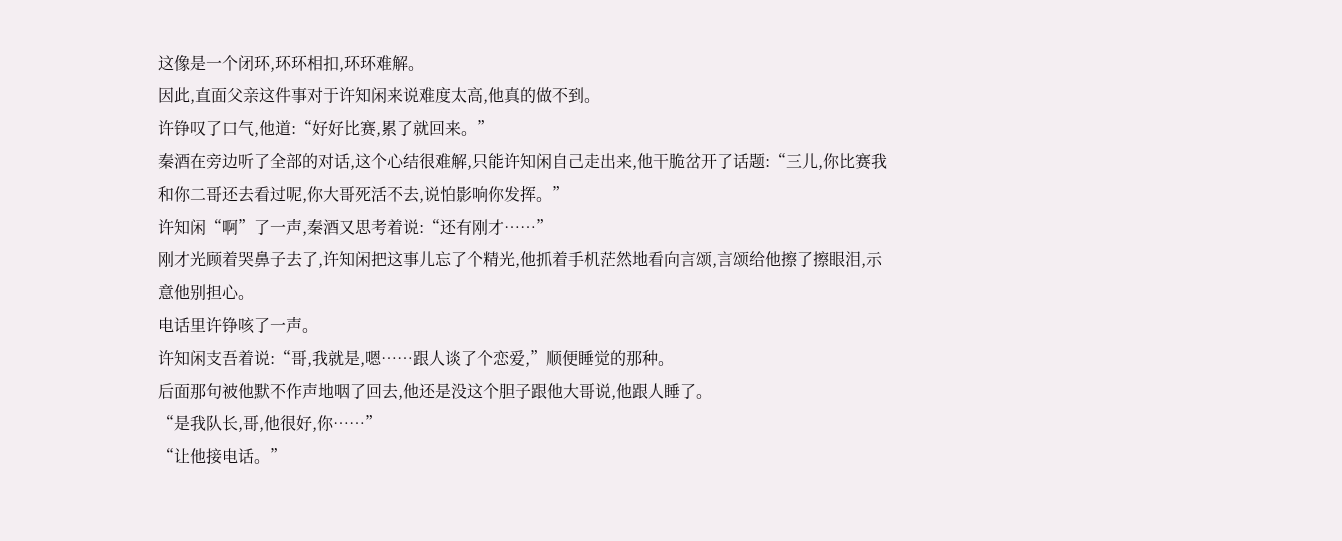这像是一个闭环,环环相扣,环环难解。
因此,直面父亲这件事对于许知闲来说难度太高,他真的做不到。
许铮叹了口气,他道:“好好比赛,累了就回来。”
秦酒在旁边听了全部的对话,这个心结很难解,只能许知闲自己走出来,他干脆岔开了话题:“三儿,你比赛我和你二哥还去看过呢,你大哥死活不去,说怕影响你发挥。”
许知闲“啊”了一声,秦酒又思考着说:“还有刚才……”
刚才光顾着哭鼻子去了,许知闲把这事儿忘了个精光,他抓着手机茫然地看向言颂,言颂给他擦了擦眼泪,示意他别担心。
电话里许铮咳了一声。
许知闲支吾着说:“哥,我就是,嗯……跟人谈了个恋爱,”顺便睡觉的那种。
后面那句被他默不作声地咽了回去,他还是没这个胆子跟他大哥说,他跟人睡了。
“是我队长,哥,他很好,你……”
“让他接电话。”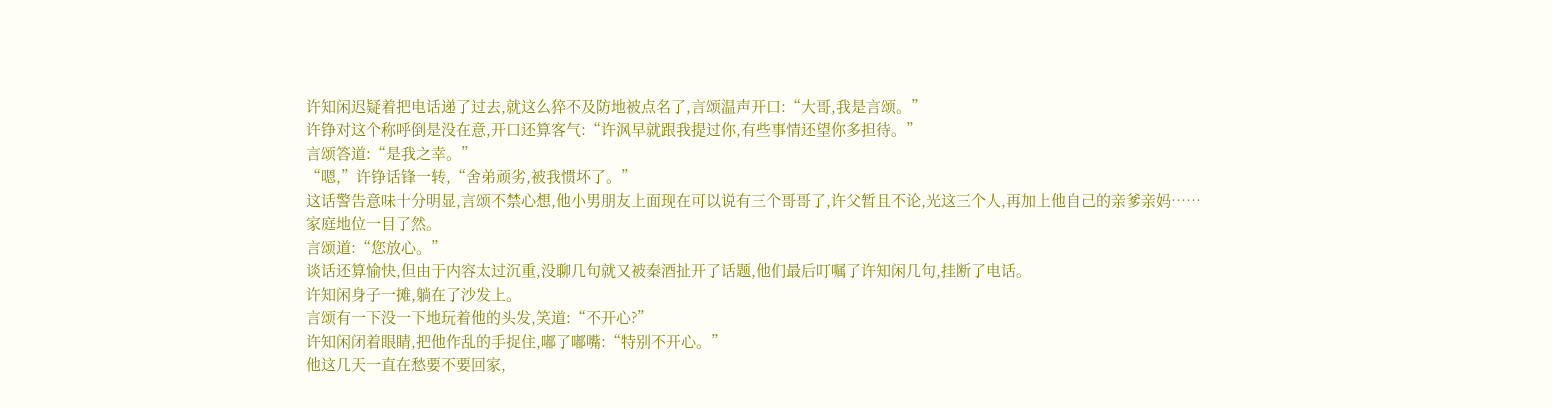许知闲迟疑着把电话递了过去,就这么猝不及防地被点名了,言颂温声开口:“大哥,我是言颂。”
许铮对这个称呼倒是没在意,开口还算客气:“许沨早就跟我提过你,有些事情还望你多担待。”
言颂答道:“是我之幸。”
“嗯,”许铮话锋一转,“舍弟顽劣,被我惯坏了。”
这话警告意味十分明显,言颂不禁心想,他小男朋友上面现在可以说有三个哥哥了,许父暂且不论,光这三个人,再加上他自己的亲爹亲妈……
家庭地位一目了然。
言颂道:“您放心。”
谈话还算愉快,但由于内容太过沉重,没聊几句就又被秦酒扯开了话题,他们最后叮嘱了许知闲几句,挂断了电话。
许知闲身子一摊,躺在了沙发上。
言颂有一下没一下地玩着他的头发,笑道:“不开心?”
许知闲闭着眼睛,把他作乱的手捉住,嘟了嘟嘴:“特别不开心。”
他这几天一直在愁要不要回家,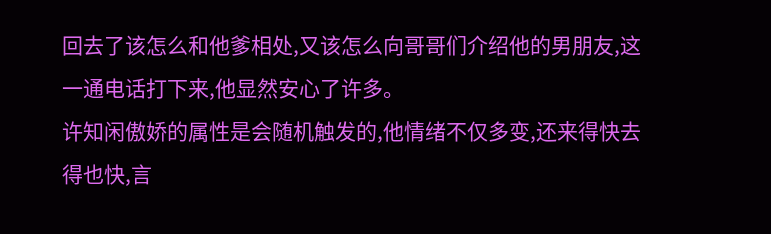回去了该怎么和他爹相处,又该怎么向哥哥们介绍他的男朋友,这一通电话打下来,他显然安心了许多。
许知闲傲娇的属性是会随机触发的,他情绪不仅多变,还来得快去得也快,言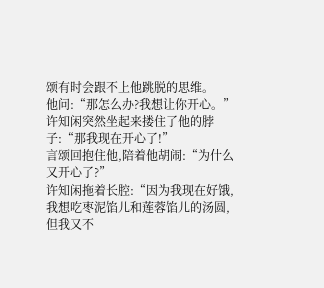颂有时会跟不上他跳脱的思维。
他问:“那怎么办?我想让你开心。”
许知闲突然坐起来搂住了他的脖子:“那我现在开心了!”
言颂回抱住他,陪着他胡闹:“为什么又开心了?”
许知闲拖着长腔:“因为我现在好饿,我想吃枣泥馅儿和莲蓉馅儿的汤圆,但我又不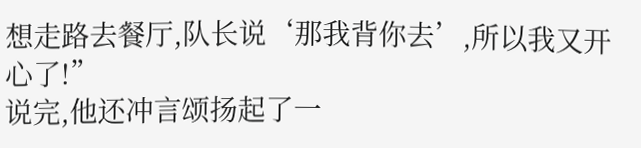想走路去餐厅,队长说‘那我背你去’,所以我又开心了!”
说完,他还冲言颂扬起了一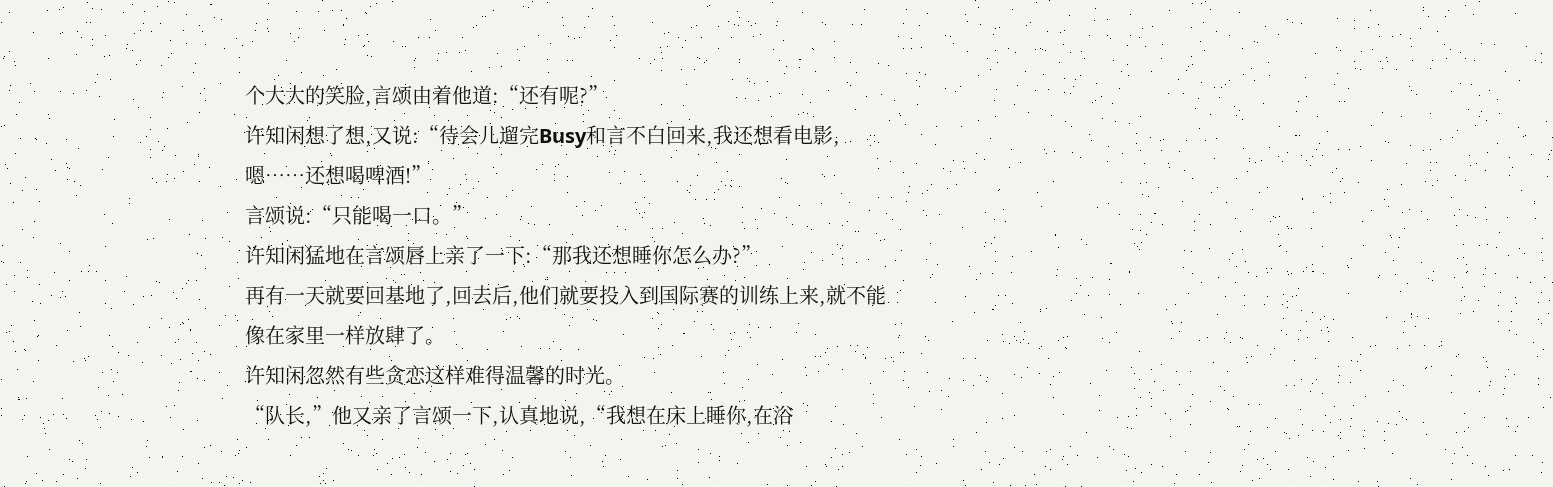个大大的笑脸,言颂由着他道:“还有呢?”
许知闲想了想,又说:“待会儿遛完Busy和言不白回来,我还想看电影,嗯……还想喝啤酒!”
言颂说:“只能喝一口。”
许知闲猛地在言颂唇上亲了一下:“那我还想睡你怎么办?”
再有一天就要回基地了,回去后,他们就要投入到国际赛的训练上来,就不能像在家里一样放肆了。
许知闲忽然有些贪恋这样难得温馨的时光。
“队长,”他又亲了言颂一下,认真地说,“我想在床上睡你,在浴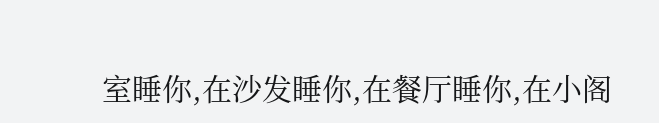室睡你,在沙发睡你,在餐厅睡你,在小阁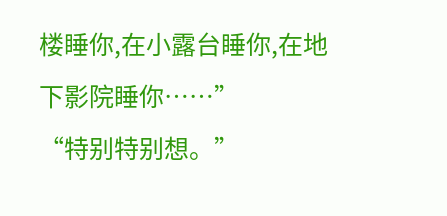楼睡你,在小露台睡你,在地下影院睡你……”
“特别特别想。”